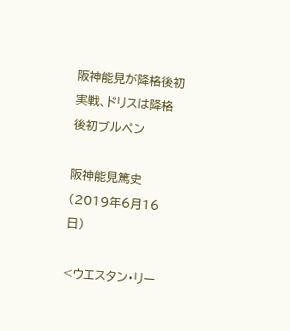阪神能見が降格後初実戦、ドリスは降格後初ブルペン

阪神能見篤史(2019年6月16日)

<ウエスタン・リー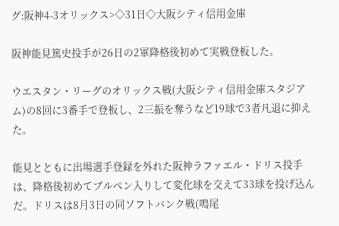グ:阪神4-3オリックス>◇31日◇大阪シティ信用金庫

阪神能見篤史投手が26日の2軍降格後初めて実戦登板した。

ウエスタン・リーグのオリックス戦(大阪シティ信用金庫スタジアム)の8回に3番手で登板し、2三振を奪うなど19球で3者凡退に抑えた。

能見とともに出場選手登録を外れた阪神ラファエル・ドリス投手は、降格後初めてブルペン入りして変化球を交えて33球を投げ込んだ。ドリスは8月3日の同ソフトバンク戦(鳴尾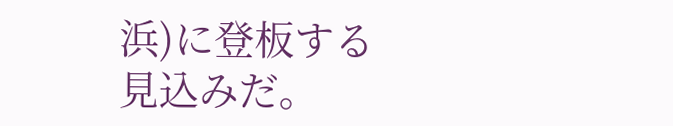浜)に登板する見込みだ。